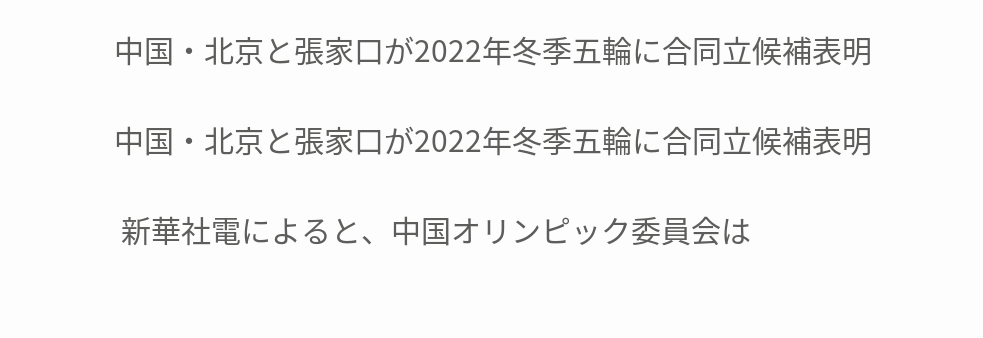中国・北京と張家口が2022年冬季五輪に合同立候補表明

中国・北京と張家口が2022年冬季五輪に合同立候補表明

 新華社電によると、中国オリンピック委員会は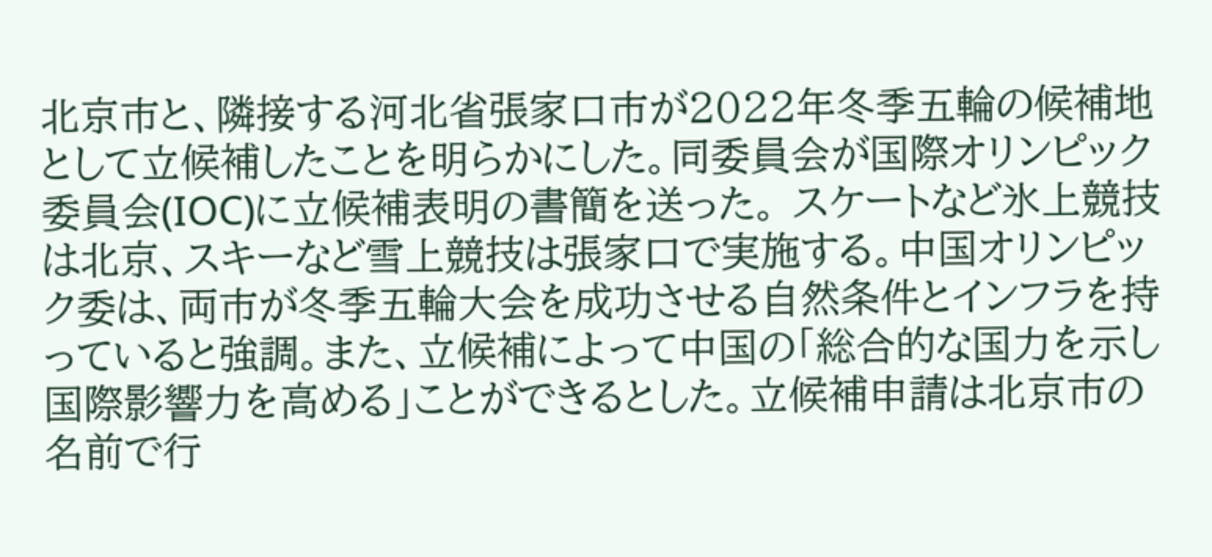北京市と、隣接する河北省張家口市が2022年冬季五輪の候補地として立候補したことを明らかにした。同委員会が国際オリンピック委員会(IOC)に立候補表明の書簡を送った。 スケートなど氷上競技は北京、スキーなど雪上競技は張家口で実施する。中国オリンピック委は、両市が冬季五輪大会を成功させる自然条件とインフラを持っていると強調。また、立候補によって中国の「総合的な国力を示し国際影響力を高める」ことができるとした。立候補申請は北京市の名前で行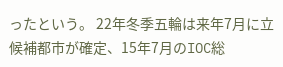ったという。 22年冬季五輪は来年7月に立候補都市が確定、15年7月のIOC総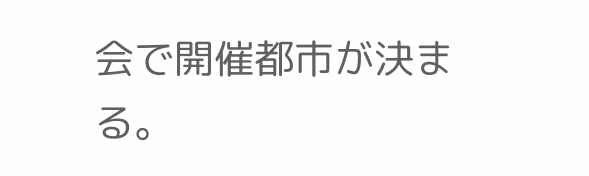会で開催都市が決まる。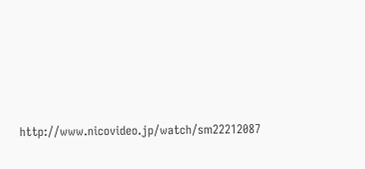http://www.nicovideo.jp/watch/sm22212087